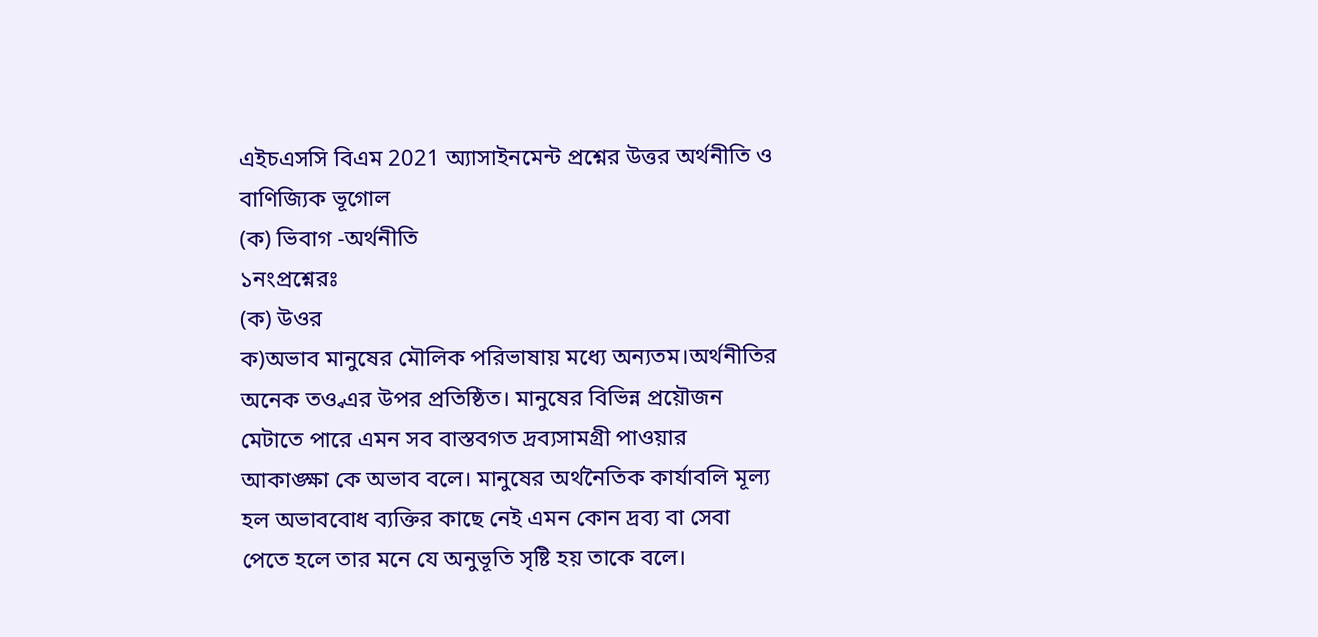এইচএসসি বিএম 2021 অ্যাসাইনমেন্ট প্রশ্নের উত্তর অর্থনীতি ও বাণিজ্যিক ভূগোল
(ক) ভিবাগ -অর্থনীতি
১নংপ্রশ্নেরঃ
(ক) উওর
ক)অভাব মানুষের মৌলিক পরিভাষায় মধ্যে অন্যতম।অর্থনীতির অনেক তও্ব এর উপর প্রতিষ্ঠিত। মানুষের বিভিন্ন প্রয়ৌজন মেটাতে পারে এমন সব বাস্তবগত দ্রব্যসামগ্রী পাওয়ার আকাঙ্ক্ষা কে অভাব বলে। মানুষের অর্থনৈতিক কার্যাবলি মূল্য হল অভাববোধ ব্যক্তির কাছে নেই এমন কোন দ্রব্য বা সেবা পেতে হলে তার মনে যে অনুভূতি সৃষ্টি হয় তাকে বলে।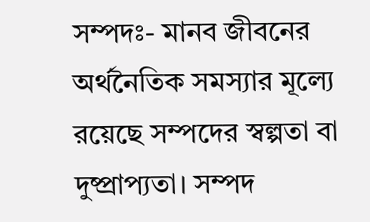সম্পদঃ- মানব জীবনের অর্থনৈতিক সমস্যার মূল্যে রয়েছে সম্পদের স্বল্পতা বা দুষ্প্রাপ্যতা। সম্পদ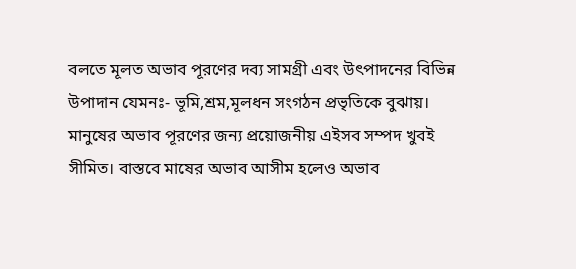বলতে মূলত অভাব পূরণের দব্য সামগ্রী এবং উৎপাদনের বিভিন্ন উপাদান যেমনঃ- ভূমি,শ্রম,মূলধন সংগঠন প্রভৃতিকে বুঝায়। মানুষের অভাব পূরণের জন্য প্রয়োজনীয় এইসব সম্পদ খুবই সীমিত। বাস্তবে মাষের অভাব আসীম হলেও অভাব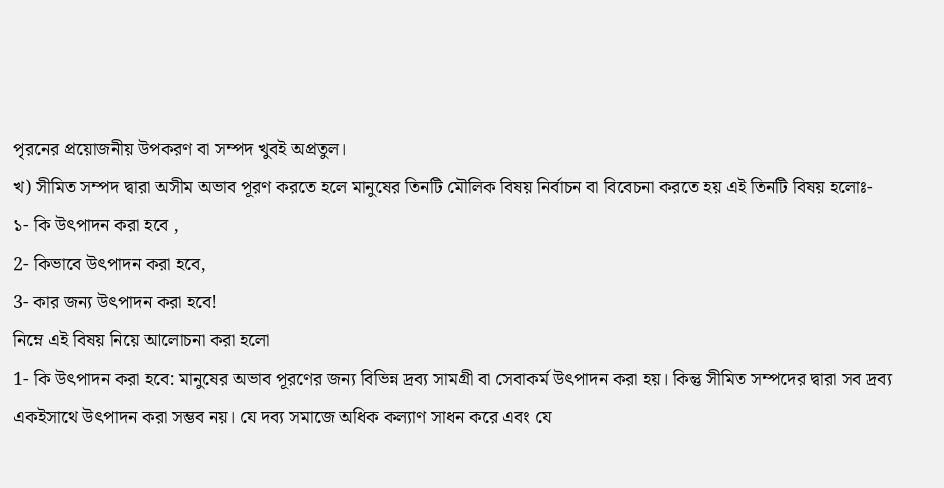পৃরনের প্রয়োজনীয় উপকরণ বা সম্পদ খুবই অপ্রতুল।
খ) সীমিত সম্পদ দ্বারা অসীম অভাব পূরণ করতে হলে মানুষের তিনটি মৌলিক বিষয় নির্বাচন বা বিবেচনা করতে হয় এই তিনটি বিষয় হলোঃ-
১- কি উৎপাদন করা হবে ,
2- কিভাবে উৎপাদন করা হবে,
3- কার জন্য উৎপাদন করা হবে!
নিম্নে এই বিষয় নিয়ে আলোচনা করা হলো
1- কি উৎপাদন করা হবে: মানুষের অভাব পূরণের জন্য বিভিন্ন দ্রব্য সামগ্রী বা সেবাকর্ম উৎপাদন করা হয়। কিন্তু সীমিত সম্পদের দ্বারা সব দ্রব্য একইসাথে উৎপাদন করা সম্ভব নয়। যে দব্য সমাজে অধিক কল্যাণ সাধন করে এবং যে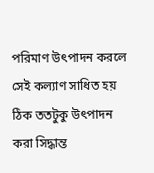পরিমাণ উৎপাদন করলে সেই কল্যাণ সাধিত হয় ঠিক ততটুকু উৎপাদন করা সিদ্ধান্ত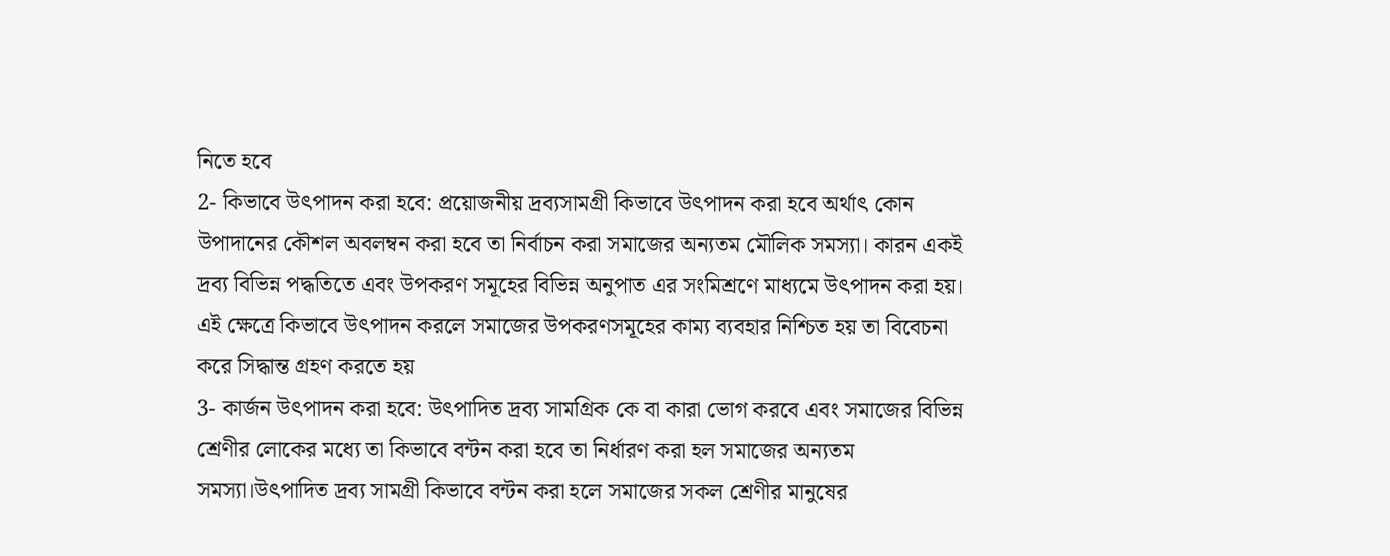নিতে হবে
2- কিভাবে উৎপাদন করা হবে: প্রয়োজনীয় দ্রব্যসামগ্রী কিভাবে উৎপাদন করা হবে অর্থাৎ কোন উপাদানের কৌশল অবলম্বন করা হবে তা নির্বাচন করা সমাজের অন্যতম মৌলিক সমস্যা। কারন একই দ্রব্য বিভিন্ন পদ্ধতিতে এবং উপকরণ সমূহের বিভিন্ন অনুপাত এর সংমিশ্রণে মাধ্যমে উৎপাদন করা হয়। এই ক্ষেত্রে কিভাবে উৎপাদন করলে সমাজের উপকরণসমূহের কাম্য ব্যবহার নিশ্চিত হয় তা বিবেচনা করে সিদ্ধান্ত গ্রহণ করতে হয়
3- কার্জন উৎপাদন করা হবে: উৎপাদিত দ্রব্য সামগ্রিক কে বা কারা ভোগ করবে এবং সমাজের বিভিন্ন শ্রেণীর লোকের মধ্যে তা কিভাবে বন্টন করা হবে তা নির্ধারণ করা হল সমাজের অন্যতম সমস্যা।উৎপাদিত দ্রব্য সামগ্রী কিভাবে বন্টন করা হলে সমাজের সকল শ্রেণীর মানুষের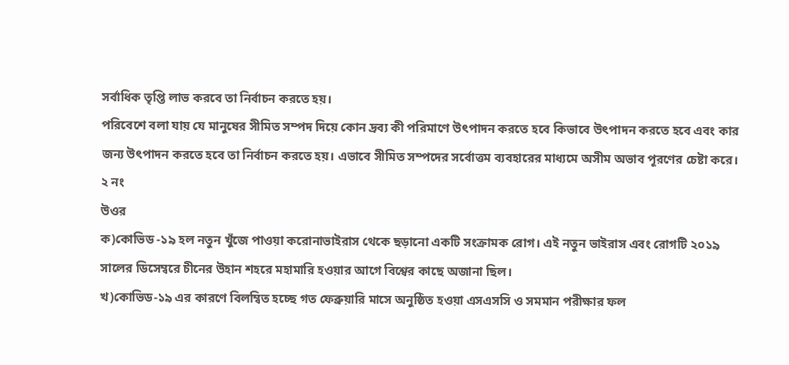সর্বাধিক তৃপ্তি লাভ করবে তা নির্বাচন করতে হয়।
পরিবেশে বলা যায় যে মানুষের সীমিত সম্পদ দিয়ে কোন দ্রব্য কী পরিমাণে উৎপাদন করতে হবে কিভাবে উৎপাদন করতে হবে এবং কার জন্য উৎপাদন করতে হবে তা নির্বাচন করতে হয়। এভাবে সীমিত সম্পদের সর্বোত্তম ব্যবহারের মাধ্যমে অসীম অভাব পূরণের চেষ্টা করে।
২ নং
উওর
ক)কোভিড -১৯ হল নতুন খুঁজে পাওয়া করোনাভাইরাস থেকে ছড়ানো একটি সংক্রামক রোগ। এই নতুন ভাইরাস এবং রোগটি ২০১৯ সালের ডিসেম্বরে চীনের উহান শহরে মহামারি হওয়ার আগে বিশ্বের কাছে অজানা ছিল।
খ)কোভিড-১৯ এর কারণে বিলম্বিত হচ্ছে গত ফেব্রুয়ারি মাসে অনুষ্ঠিত হওয়া এসএসসি ও সমমান পরীক্ষার ফল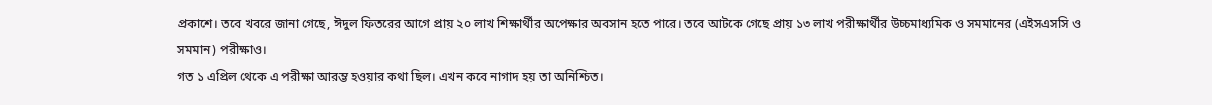প্রকাশে। তবে খবরে জানা গেছে, ঈদুল ফিতরের আগে প্রায় ২০ লাখ শিক্ষার্থীর অপেক্ষার অবসান হতে পারে। তবে আটকে গেছে প্রায় ১৩ লাখ পরীক্ষার্থীর উচ্চমাধ্যমিক ও সমমানের (এইসএসসি ও সমমান) পরীক্ষাও।
গত ১ এপ্রিল থেকে এ পরীক্ষা আরম্ভ হওয়ার কথা ছিল। এখন কবে নাগাদ হয় তা অনিশ্চিত।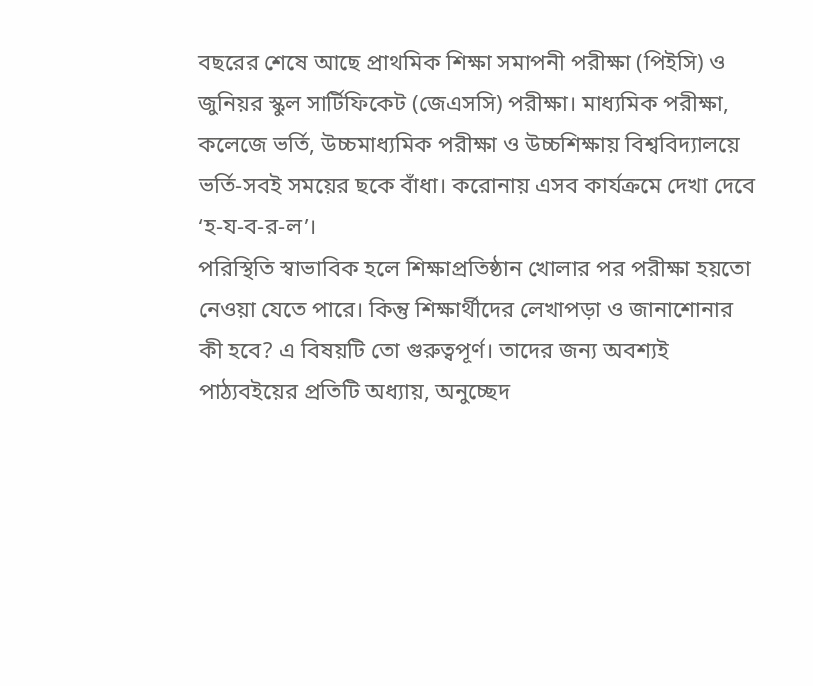বছরের শেষে আছে প্রাথমিক শিক্ষা সমাপনী পরীক্ষা (পিইসি) ও জুনিয়র স্কুল সার্টিফিকেট (জেএসসি) পরীক্ষা। মাধ্যমিক পরীক্ষা, কলেজে ভর্তি, উচ্চমাধ্যমিক পরীক্ষা ও উচ্চশিক্ষায় বিশ্ববিদ্যালয়ে ভর্তি-সবই সময়ের ছকে বাঁধা। করোনায় এসব কার্যক্রমে দেখা দেবে ‘হ-য-ব-র-ল’।
পরিস্থিতি স্বাভাবিক হলে শিক্ষাপ্রতিষ্ঠান খোলার পর পরীক্ষা হয়তো নেওয়া যেতে পারে। কিন্তু শিক্ষার্থীদের লেখাপড়া ও জানাশোনার কী হবে? এ বিষয়টি তো গুরুত্বপূর্ণ। তাদের জন্য অবশ্যই পাঠ্যবইয়ের প্রতিটি অধ্যায়, অনুচ্ছেদ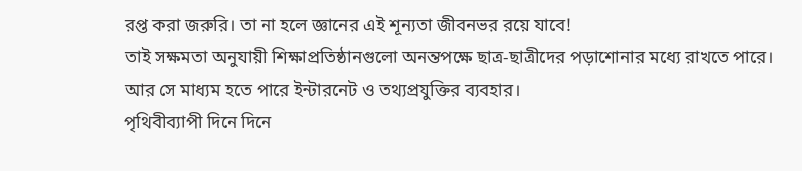রপ্ত করা জরুরি। তা না হলে জ্ঞানের এই শূন্যতা জীবনভর রয়ে যাবে!
তাই সক্ষমতা অনুযায়ী শিক্ষাপ্রতিষ্ঠানগুলো অনন্তপক্ষে ছাত্র-ছাত্রীদের পড়াশোনার মধ্যে রাখতে পারে। আর সে মাধ্যম হতে পারে ইন্টারনেট ও তথ্যপ্রযুক্তির ব্যবহার।
পৃথিবীব্যাপী দিনে দিনে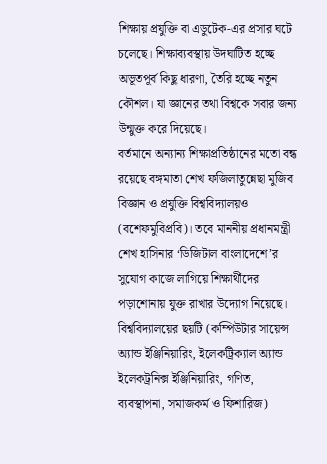শিক্ষায় প্রযুক্তি বা এডুটেক-এর প্রসার ঘটে চলেছে। শিক্ষাব্যবস্থায় উদঘাটিত হচ্ছে অভূতপূর্ব কিছু ধারণা, তৈরি হচ্ছে নতুন কৌশল। যা জ্ঞানের তথা বিশ্বকে সবার জন্য উন্মুক্ত করে দিয়েছে।
বর্তমানে অন্যান্য শিক্ষাপ্রতিষ্ঠানের মতো বন্ধ রয়েছে বঙ্গমাতা শেখ ফজিলাতুন্নেছা মুজিব বিজ্ঞান ও প্রযুক্তি বিশ্ববিদ্যালয়ও (বশেফমুবিপ্রবি)। তবে মাননীয় প্রধানমন্ত্রী শেখ হাসিনার ‘ডিজিটাল বাংলাদেশে’র সুযোগ কাজে লাগিয়ে শিক্ষার্থীদের পড়াশোনায় যুক্ত রাখার উদ্যোগ নিয়েছে। বিশ্ববিদ্যালয়ের ছয়টি (কম্পিউটার সায়েন্স অ্যান্ড ইঞ্জিনিয়ারিং, ইলেকট্রিক্যাল অ্যান্ড ইলেকট্রনিক্স ইঞ্জিনিয়ারিং, গণিত, ব্যবস্থাপনা, সমাজকর্ম ও ফিশারিজ)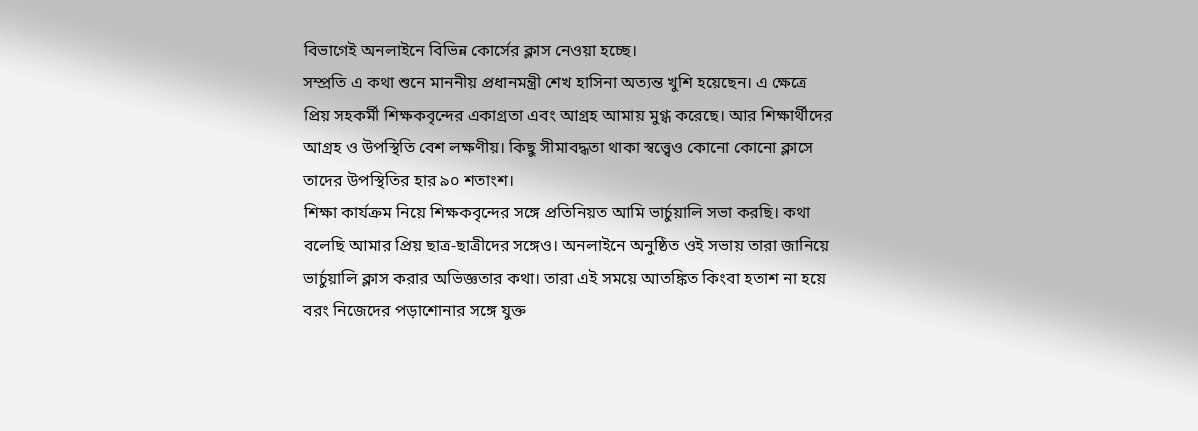বিভাগেই অনলাইনে বিভিন্ন কোর্সের ক্লাস নেওয়া হচ্ছে।
সম্প্রতি এ কথা শুনে মাননীয় প্রধানমন্ত্রী শেখ হাসিনা অত্যন্ত খুশি হয়েছেন। এ ক্ষেত্রে প্রিয় সহকর্মী শিক্ষকবৃন্দের একাগ্রতা এবং আগ্রহ আমায় মুগ্ধ করেছে। আর শিক্ষার্থীদের আগ্রহ ও উপস্থিতি বেশ লক্ষণীয়। কিছু সীমাবদ্ধতা থাকা স্বত্ত্বেও কোনো কোনো ক্লাসে তাদের উপস্থিতির হার ৯০ শতাংশ।
শিক্ষা কার্যক্রম নিয়ে শিক্ষকবৃন্দের সঙ্গে প্রতিনিয়ত আমি ভার্চুয়ালি সভা করছি। কথা বলেছি আমার প্রিয় ছাত্র-ছাত্রীদের সঙ্গেও। অনলাইনে অনুষ্ঠিত ওই সভায় তারা জানিয়ে ভার্চুয়ালি ক্লাস করার অভিজ্ঞতার কথা। তারা এই সময়ে আতঙ্কিত কিংবা হতাশ না হয়ে বরং নিজেদের পড়াশোনার সঙ্গে যুক্ত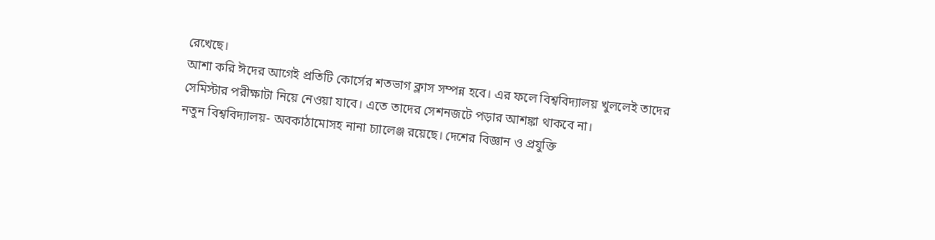রেখেছে।
আশা করি ঈদের আগেই প্রতিটি কোর্সের শতভাগ ক্লাস সম্পন্ন হবে। এর ফলে বিশ্ববিদ্যালয় খুললেই তাদের সেমিস্টার পরীক্ষাটা নিয়ে নেওয়া যাবে। এতে তাদের সেশনজটে পড়ার আশঙ্কা থাকবে না।
নতুন বিশ্ববিদ্যালয়- অবকাঠামোসহ নানা চ্যালেঞ্জ রয়েছে। দেশের বিজ্ঞান ও প্রযুক্তি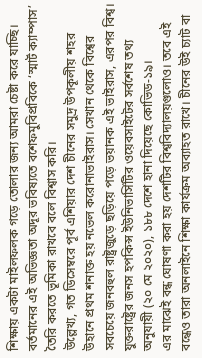শিক্ষায় একটা মাইলফলক গড়ে তোলার জন্য আমরা চেষ্টা করে যাচ্ছি। বর্তমানের এই অভিজ্ঞতা অদূর ভবিষ্যতে বশেফমুবিপ্রবিকে ‘স্মার্ট ক্যাম্পাস’ তৈরি করতে ভূমিকা রাখবে বলে বিশ্বাস করি।
উল্লেখ্য, গত ডিসেম্বরে পূর্ব এশিয়ার দেশ চীনের সমুদ্র উপকূলীয় শহর উহানে প্রথম শনাক্ত হয় নভেল করোনাভাইরাস। সেখান থেকে বিশ্বের সবচেয়ে জনবহুল রাষ্ট্রজুড়ে ছড়িয়ে পড়ে ভয়ানক এই ভাইরাস, এরপর বিশ্ব। যুক্তরাষ্ট্রের জনস হপকিন্স ইউনিভার্সিটির ওয়েবসাইটের সর্বশেষ তথ্য অনুযায়ী (২০ মে ২০২০), ১৮৮ দেশে হানা দিয়েছে কোভিড-১৯।
এর মাঝেই বন্ধ ঘোষণা করা হয় দেশটির বিশ্ববিদ্যালয়গুলোও। তবে এই বন্ধেও তারা অনলাইনে শিক্ষা কার্যক্রম অব্যাহত রাখে। চীনের উই চ্যাট বা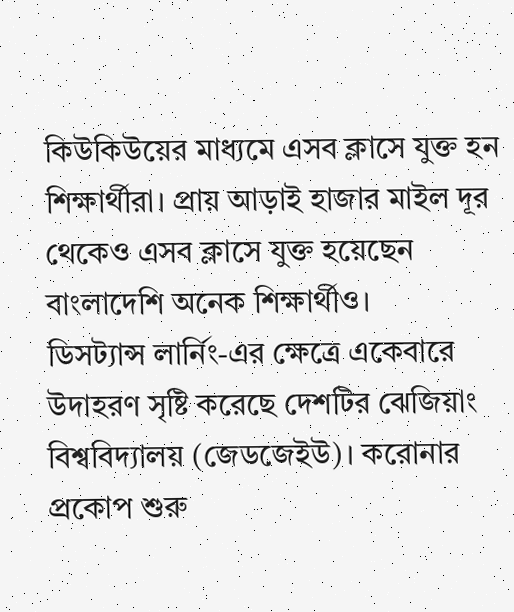কিউকিউয়ের মাধ্যমে এসব ক্লাসে যুক্ত হন শিক্ষার্থীরা। প্রায় আড়াই হাজার মাইল দূর থেকেও এসব ক্লাসে যুক্ত হয়েছেন বাংলাদেশি অনেক শিক্ষার্থীও।
ডিসট্যান্স লার্নিং-এর ক্ষেত্রে একেবারে উদাহরণ সৃষ্টি করেছে দেশটির ঝেজিয়াং বিশ্ববিদ্যালয় (জেডজেইউ)। করোনার প্রকোপ শুরু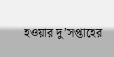হওয়ার দু’সপ্তাহের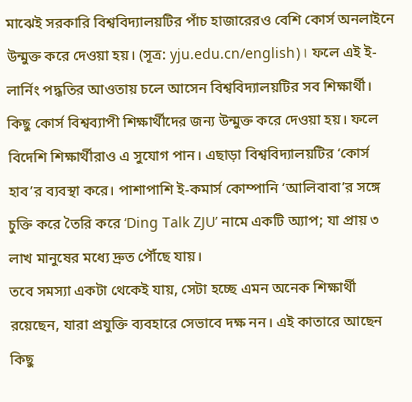মাঝেই সরকারি বিশ্ববিদ্যালয়টির পাঁচ হাজারেরও বেশি কোর্স অনলাইনে উন্মুক্ত করে দেওয়া হয়। (সূত্র: yju.edu.cn/english)। ফলে এই ই-লার্নিং পদ্ধতির আওতায় চলে আসেন বিশ্ববিদ্যালয়টির সব শিক্ষার্থী।
কিছু কোর্স বিশ্বব্যাপী শিক্ষার্থীদের জন্য উন্মুক্ত করে দেওয়া হয়। ফলে বিদেশি শিক্ষার্থীরাও এ সুযোগ পান। এছাড়া বিশ্ববিদ্যালয়টির ‘কোর্স হাব’র ব্যবস্থা করে। পাশাপাশি ই-কমার্স কোম্পানি ‘আলিবাবা’র সঙ্গে চুক্তি করে তৈরি করে ‘Ding Talk ZJU’ নামে একটি অ্যাপ; যা প্রায় ৩ লাখ মানুষের মধ্যে দ্রুত পৌঁছে যায়।
তবে সমস্যা একটা থেকেই যায়, সেটা হচ্ছে এমন অনেক শিক্ষার্থী রয়েছেন, যারা প্রযুক্তি ব্যবহারে সেভাবে দক্ষ নন। এই কাতারে আছেন কিছু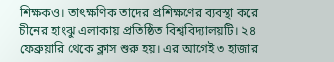শিক্ষকও। তাৎক্ষণিক তাদের প্রশিক্ষণের ব্যবস্থা করে চীনের হাংঝু এলাকায় প্রতিষ্ঠিত বিশ্ববিদ্যালয়টি। ২৪ ফেব্রুয়ারি থেকে ক্লাস শুরু হয়। এর আগেই ৩ হাজার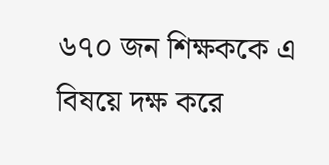৬৭০ জন শিক্ষককে এ বিষয়ে দক্ষ করে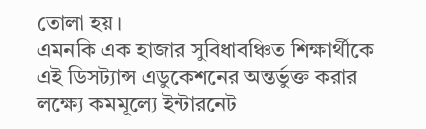তোলা হয়।
এমনকি এক হাজার সুবিধাবঞ্চিত শিক্ষার্থীকে এই ডিসট্যান্স এডুকেশনের অন্তর্ভুক্ত করার লক্ষ্যে কমমূল্যে ইন্টারনেট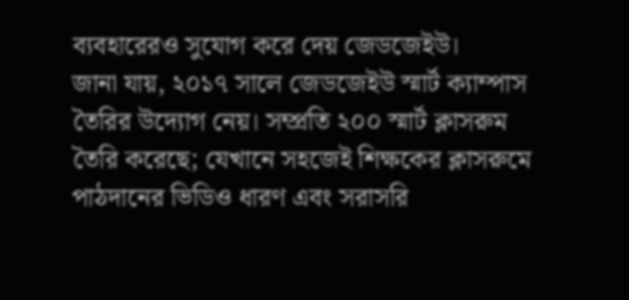ব্যবহারেরও সুযোগ করে দেয় জেডজেইউ।
জানা যায়, ২০১৭ সালে জেডজেইউ স্মার্ট ক্যাম্পাস তৈরির উদ্যোগ নেয়। সম্প্রতি ২০০ স্মার্ট ক্লাসরুম তৈরি করেছে; যেখানে সহজেই শিক্ষকের ক্লাসরুমে পাঠদানের ভিডিও ধারণ এবং সরাসরি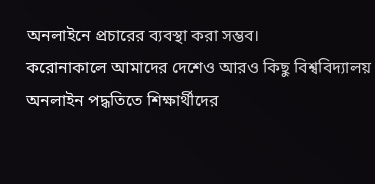অনলাইনে প্রচারের ব্যবস্থা করা সম্ভব।
করোনাকালে আমাদের দেশেও আরও কিছু বিশ্ববিদ্যালয় অনলাইন পদ্ধতিতে শিক্ষার্থীদের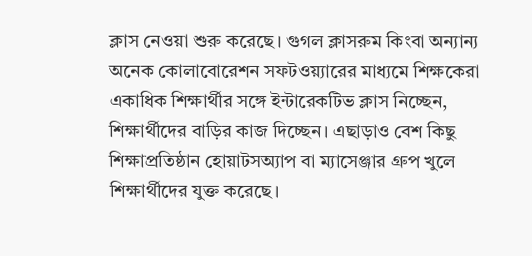ক্লাস নেওয়া শুরু করেছে। গুগল ক্লাসরুম কিংবা অন্যান্য অনেক কোলাবোরেশন সফটওয়্যারের মাধ্যমে শিক্ষকেরা একাধিক শিক্ষার্থীর সঙ্গে ইন্টারেকটিভ ক্লাস নিচ্ছেন, শিক্ষার্থীদের বাড়ির কাজ দিচ্ছেন। এছাড়াও বেশ কিছু শিক্ষাপ্রতিষ্ঠান হোয়াটসঅ্যাপ বা ম্যাসেঞ্জার গ্রুপ খুলে শিক্ষার্থীদের যুক্ত করেছে।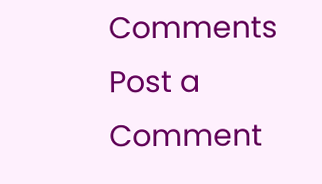Comments
Post a Comment